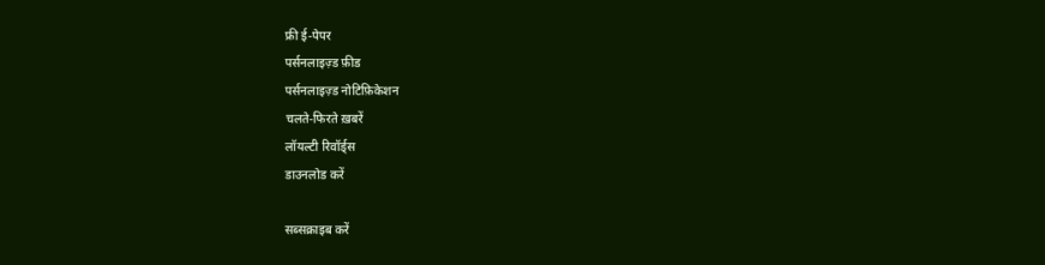फ्री ई-पेपर
पर्सनलाइज़्ड फ़ीड
पर्सनलाइज़्ड नोटिफ़िकेशन
चलते-फिरते ख़बरें
लॉयल्टी रिवॉर्ड्स
डाउनलोड करें

सब्सक्राइब करें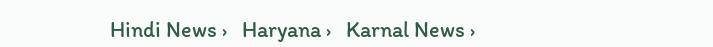Hindi News ›   Haryana ›   Karnal News ›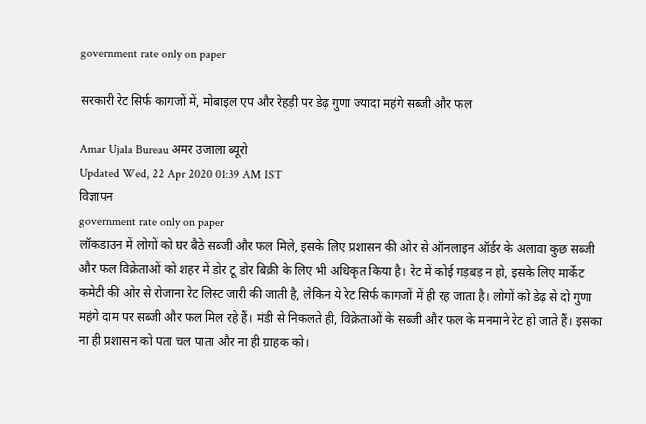government rate only on paper

सरकारी रेट सिर्फ कागजों में, मोबाइल एप और रेहड़ी पर डेढ़ गुणा ज्यादा महंगे सब्जी और फल

Amar Ujala Bureau अमर उजाला ब्यूरो
Updated Wed, 22 Apr 2020 01:39 AM IST
विज्ञापन
government rate only on paper
लॉकडाउन में लोगों को घर बैठे सब्जी और फल मिले, इसके लिए प्रशासन की ओर से ऑनलाइन ऑर्डर के अलावा कुछ सब्जी और फल विक्रेताओं को शहर में डोर टू डोर बिक्री के लिए भी अधिकृत किया है। रेट में कोई गड़बड़ न हो, इसके लिए मार्केट कमेटी की ओर से रोजाना रेट लिस्ट जारी की जाती है, लेकिन ये रेट सिर्फ कागजों में ही रह जाता है। लोगों को डेढ़ से दो गुणा महंगे दाम पर सब्जी और फल मिल रहे हैं। मंडी से निकलते ही, विक्रेताओं के सब्जी और फल के मनमाने रेट हो जाते हैं। इसका ना ही प्रशासन को पता चल पाता और ना ही ग्राहक को।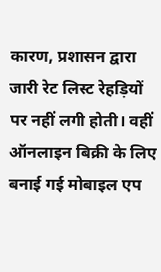कारण, प्रशासन द्वारा जारी रेट लिस्ट रेहड़ियों पर नहीं लगी होती। वहीं ऑनलाइन बिक्री के लिए बनाई गई मोबाइल एप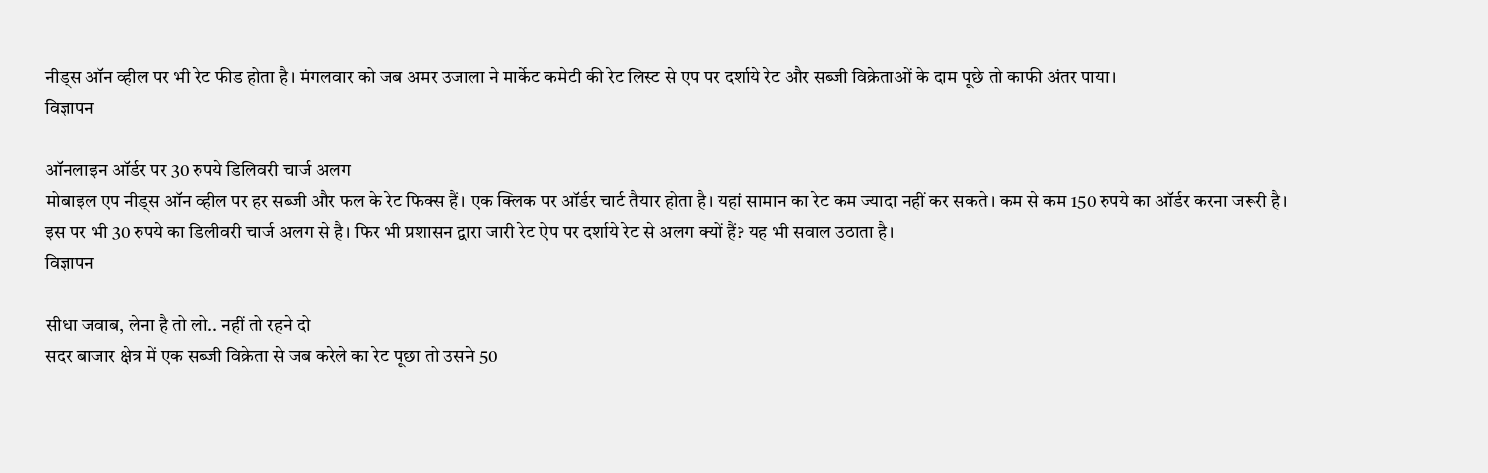नीड्स ऑन व्हील पर भी रेट फीड होता है। मंगलवार को जब अमर उजाला ने मार्केट कमेटी की रेट लिस्ट से एप पर दर्शाये रेट और सब्जी विक्रेताओं के दाम पूछे तो काफी अंतर पाया।
विज्ञापन

ऑनलाइन ऑर्डर पर 30 रुपये डिलिवरी चार्ज अलग
मोबाइल एप नीड्स ऑन व्हील पर हर सब्जी और फल के रेट फिक्स हैं। एक क्लिक पर ऑर्डर चार्ट तैयार होता है। यहां सामान का रेट कम ज्यादा नहीं कर सकते। कम से कम 150 रुपये का ऑर्डर करना जरूरी है। इस पर भी 30 रुपये का डिलीवरी चार्ज अलग से है। फिर भी प्रशासन द्वारा जारी रेट ऐप पर दर्शाये रेट से अलग क्यों हैं? यह भी सवाल उठाता है।
विज्ञापन

सीधा जवाब, लेना है तो लो.. नहीं तो रहने दो
सदर बाजार क्षेत्र में एक सब्जी विक्रेता से जब करेले का रेट पूछा तो उसने 50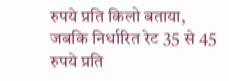रुपये प्रति किलो बताया, जबकि निर्धारित रेट 35 से 45 रुपये प्रति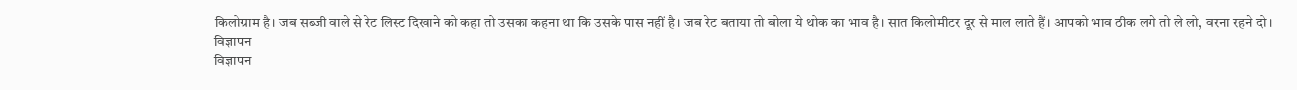किलोग्राम है। जब सब्जी वाले से रेट लिस्ट दिखाने को कहा तो उसका कहना था कि उसके पास नहीं है। जब रेट बताया तो बोला ये थोक का भाव है। सात किलोमीटर दूर से माल लाते हैं। आपको भाव ठीक लगे तो ले लो, वरना रहने दो।
विज्ञापन
विज्ञापन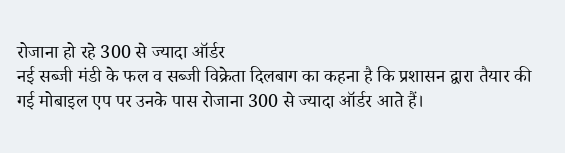रोजाना हो रहे 300 से ज्यादा ऑर्डर
नई सब्जी मंडी के फल व सब्जी विक्रेता दिलबाग का कहना है कि प्रशासन द्वारा तैयार की गई मोबाइल एप पर उनके पास रोजाना 300 से ज्यादा ऑर्डर आते हैं।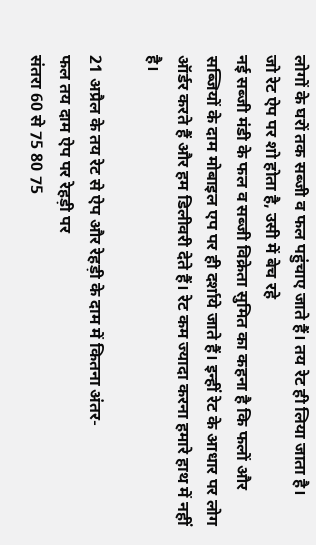लोगों के घरों तक सब्जी व फल पहुंचाए जाते हैं। तय रेट ही लिया जाता है।
जो रेट ऐप पर शो होता है, उसी में बेच रहे
नई सब्जी मंडी के फल व सब्जी विक्रेता सुमित का कहना है कि फलों और सब्जियों के दाम मोबाइल एप पर ही दर्शाये जाते हैं। इन्हीं रेट के आधार पर लोग ऑर्डर करते हैं और हम डिलीवरी देते हैं। रेट कम ज्यादा करना हमारे हाथ में नहीं है।

21 अप्रैल के तय रेट से ऐप और रेहड़ी के दाम में कितना अंतर-
फल तय दाम ऐप पर रेहड़ी पर
संतरा 60 से 75 80 75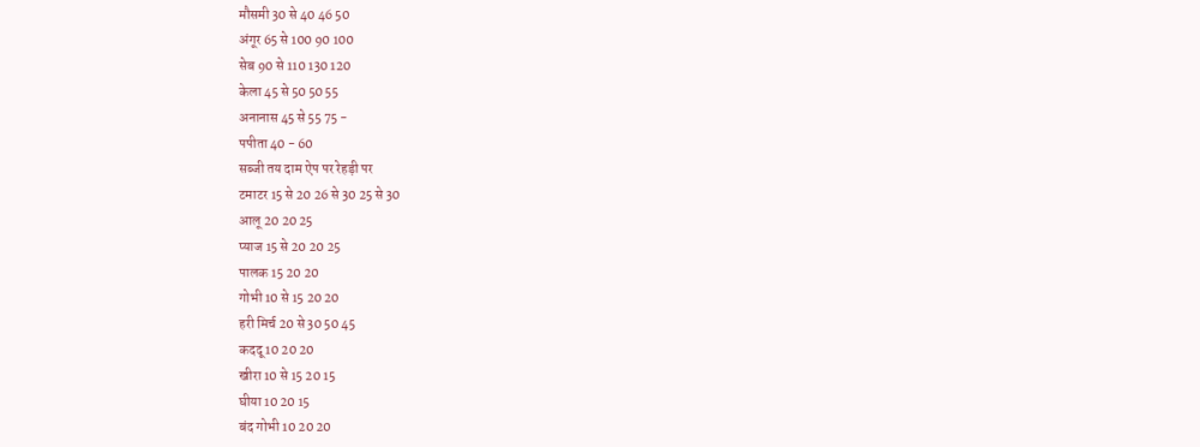मौसमी 30 से 40 46 50
अंगूर 65 से 100 90 100
सेब 90 से 110 130 120
केला 45 से 50 50 55
अनानास 45 से 55 75 -
पपीता 40 - 60
सब्जी तय दाम ऐप पर रेहड़ी पर
टमाटर 15 से 20 26 से 30 25 से 30
आलू 20 20 25
प्याज 15 से 20 20 25
पालक 15 20 20
गोभी 10 से 15 20 20
हरी मिर्च 20 से 30 50 45
कददू 10 20 20
खीरा 10 से 15 20 15
घीया 10 20 15
बंद गोभी 10 20 20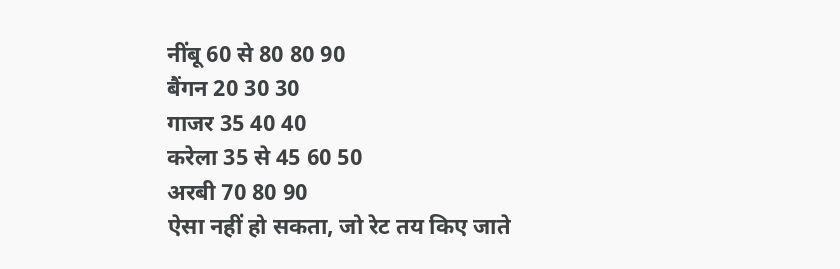नींबू 60 से 80 80 90
बैंगन 20 30 30
गाजर 35 40 40
करेला 35 से 45 60 50
अरबी 70 80 90
ऐसा नहीं हो सकता, जो रेट तय किए जाते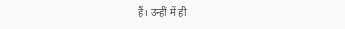हैं। उन्हीं में ही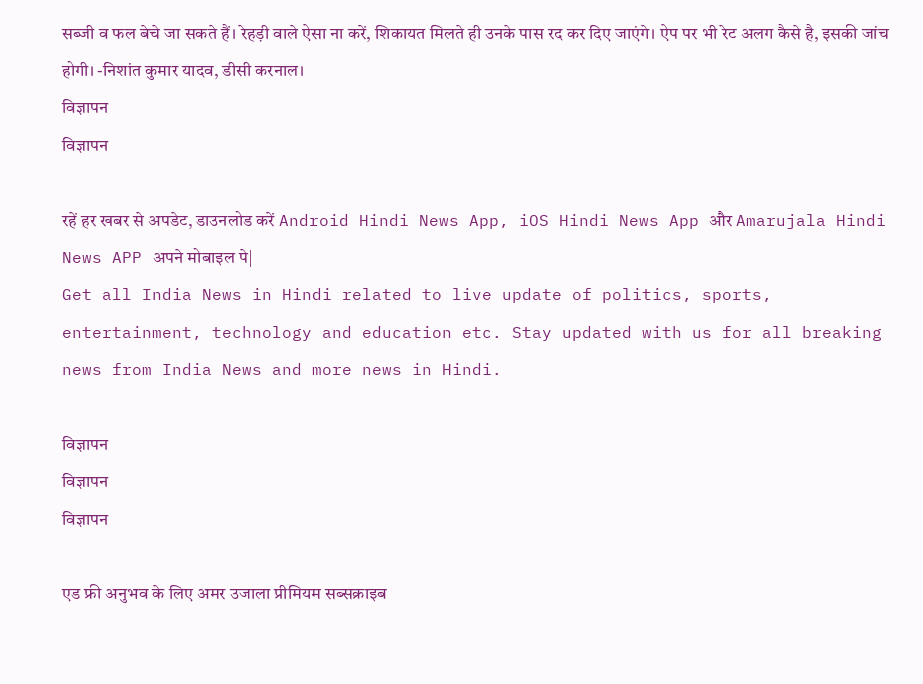सब्जी व फल बेचे जा सकते हैं। रेहड़ी वाले ऐसा ना करें, शिकायत मिलते ही उनके पास रद कर दिए जाएंगे। ऐप पर भी रेट अलग कैसे है, इसकी जांच होगी। -निशांत कुमार यादव, डीसी करनाल।
विज्ञापन
विज्ञापन

रहें हर खबर से अपडेट, डाउनलोड करें Android Hindi News App, iOS Hindi News App और Amarujala Hindi News APP अपने मोबाइल पे|
Get all India News in Hindi related to live update of politics, sports, entertainment, technology and education etc. Stay updated with us for all breaking news from India News and more news in Hindi.

विज्ञापन
विज्ञापन
विज्ञापन

एड फ्री अनुभव के लिए अमर उजाला प्रीमियम सब्सक्राइब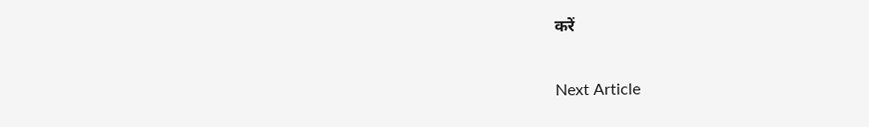करें

Next Article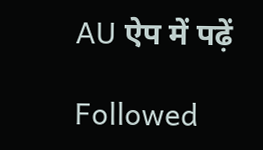AU ऐप में पढ़ें

Followed